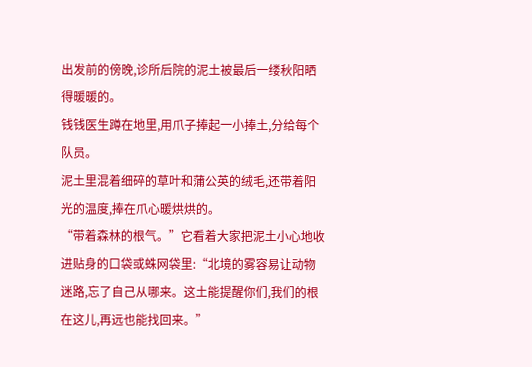出发前的傍晚,诊所后院的泥土被最后一缕秋阳晒得暖暖的。
钱钱医生蹲在地里,用爪子捧起一小捧土,分给每个队员。
泥土里混着细碎的草叶和蒲公英的绒毛,还带着阳光的温度,捧在爪心暖烘烘的。
“带着森林的根气。”它看着大家把泥土小心地收进贴身的口袋或蛛网袋里:“北境的雾容易让动物迷路,忘了自己从哪来。这土能提醒你们,我们的根在这儿,再远也能找回来。”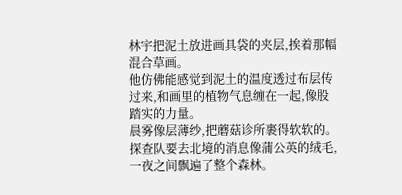林宇把泥土放进画具袋的夹层,挨着那幅混合草画。
他仿佛能感觉到泥土的温度透过布层传过来,和画里的植物气息缠在一起,像股踏实的力量。
晨雾像层薄纱,把蘑菇诊所裹得软软的。
探查队要去北境的消息像蒲公英的绒毛,一夜之间飘遍了整个森林。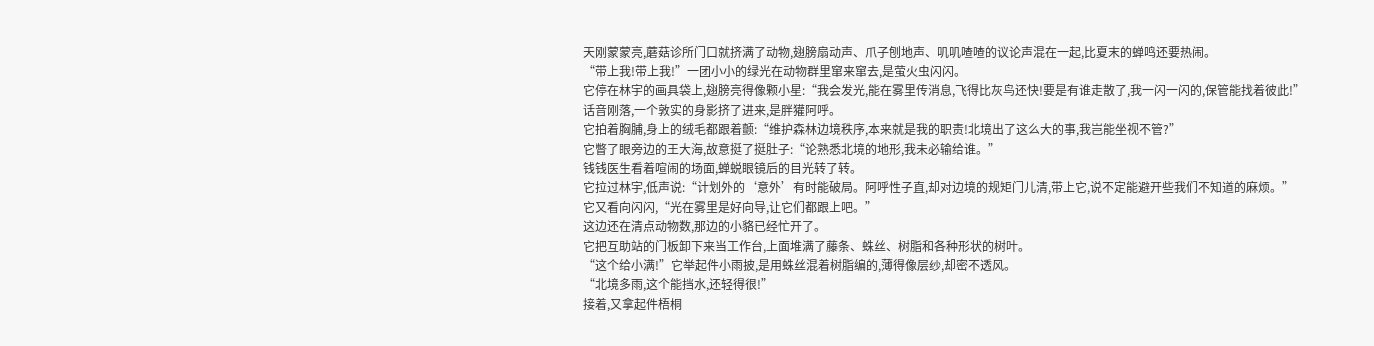天刚蒙蒙亮,蘑菇诊所门口就挤满了动物,翅膀扇动声、爪子刨地声、叽叽喳喳的议论声混在一起,比夏末的蝉鸣还要热闹。
“带上我!带上我!”一团小小的绿光在动物群里窜来窜去,是萤火虫闪闪。
它停在林宇的画具袋上,翅膀亮得像颗小星:“我会发光,能在雾里传消息,飞得比灰鸟还快!要是有谁走散了,我一闪一闪的,保管能找着彼此!”
话音刚落,一个敦实的身影挤了进来,是胖獾阿呼。
它拍着胸脯,身上的绒毛都跟着颤:“维护森林边境秩序,本来就是我的职责!北境出了这么大的事,我岂能坐视不管?”
它瞥了眼旁边的王大海,故意挺了挺肚子:“论熟悉北境的地形,我未必输给谁。”
钱钱医生看着喧闹的场面,蝉蜕眼镜后的目光转了转。
它拉过林宇,低声说:“计划外的‘意外’有时能破局。阿呼性子直,却对边境的规矩门儿清,带上它,说不定能避开些我们不知道的麻烦。”
它又看向闪闪,“光在雾里是好向导,让它们都跟上吧。”
这边还在清点动物数,那边的小貉已经忙开了。
它把互助站的门板卸下来当工作台,上面堆满了藤条、蛛丝、树脂和各种形状的树叶。
“这个给小满!”它举起件小雨披,是用蛛丝混着树脂编的,薄得像层纱,却密不透风。
“北境多雨,这个能挡水,还轻得很!”
接着,又拿起件梧桐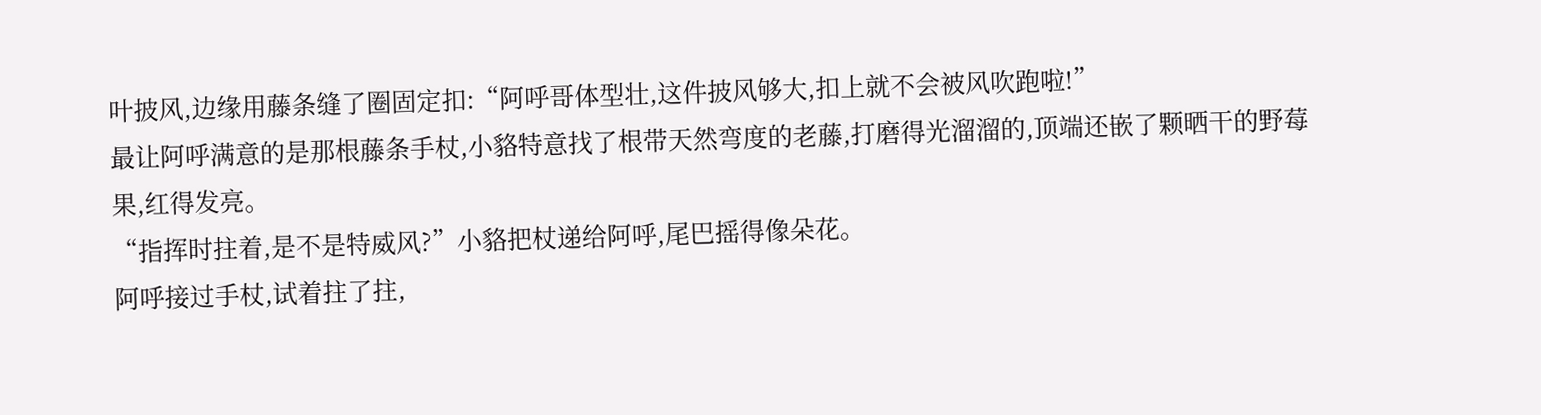叶披风,边缘用藤条缝了圈固定扣:“阿呼哥体型壮,这件披风够大,扣上就不会被风吹跑啦!”
最让阿呼满意的是那根藤条手杖,小貉特意找了根带天然弯度的老藤,打磨得光溜溜的,顶端还嵌了颗晒干的野莓果,红得发亮。
“指挥时拄着,是不是特威风?”小貉把杖递给阿呼,尾巴摇得像朵花。
阿呼接过手杖,试着拄了拄,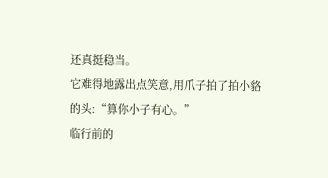还真挺稳当。
它难得地露出点笑意,用爪子拍了拍小貉的头:“算你小子有心。”
临行前的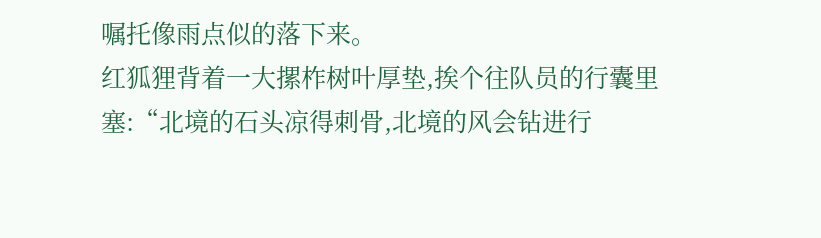嘱托像雨点似的落下来。
红狐狸背着一大摞柞树叶厚垫,挨个往队员的行囊里塞:“北境的石头凉得刺骨,北境的风会钻进行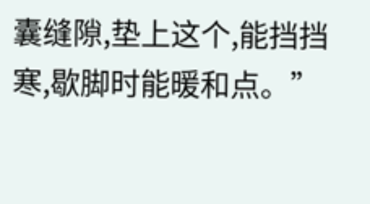囊缝隙,垫上这个,能挡挡寒,歇脚时能暖和点。”